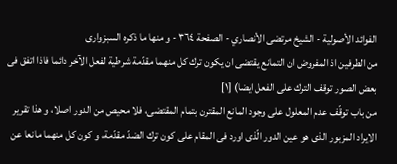الفوائد الأصولية - الشيخ مرتضى الأنصاري - الصفحة ٣٦٤ - و منها ما ذكره السبزوارى
من الطرفين اذ المفروض ان التمانع يقتضى ان يكون ترك كل منهما مقدّمة شرطية لفعل الآخر دائما فاذا اتفق فى بعض الصور توقف الترك على الفعل ايضا) [١]
من باب توقّف عدم المعلول على وجود المانع المقترن بتمام المقتضى، فلا محيص من الدور اصلا، و هذا تقرير الايراد المزبور الذى هو عين الدور الّذى اورد فى المقام على كون ترك الضدّ مقدّمة، و كون كل منهما مانعا عن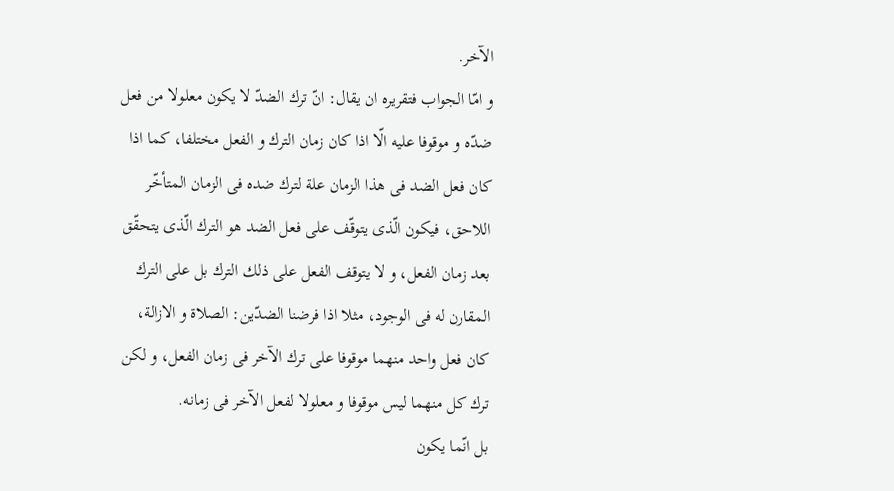الآخر.
و امّا الجواب فتقريره ان يقال: انّ ترك الضدّ لا يكون معلولا من فعل ضدّه و موقوفا عليه الّا اذا كان زمان الترك و الفعل مختلفا، كما اذا كان فعل الضد فى هذا الزمان علة لترك ضده فى الزمان المتأخّر اللاحق، فيكون الّذى يتوقّف على فعل الضد هو الترك الّذى يتحقّق بعد زمان الفعل، و لا يتوقف الفعل على ذلك الترك بل على الترك المقارن له فى الوجود، مثلا اذا فرضنا الضدّين: الصلاة و الازالة، كان فعل واحد منهما موقوفا على ترك الآخر فى زمان الفعل، و لكن ترك كل منهما ليس موقوفا و معلولا لفعل الآخر فى زمانه.
بل انّما يكون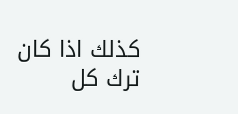كذلك اذا كان ترك كل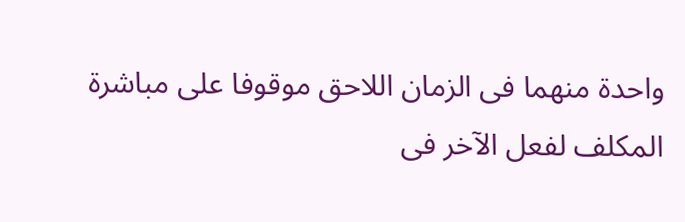واحدة منهما فى الزمان اللاحق موقوفا على مباشرة المكلف لفعل الآخر فى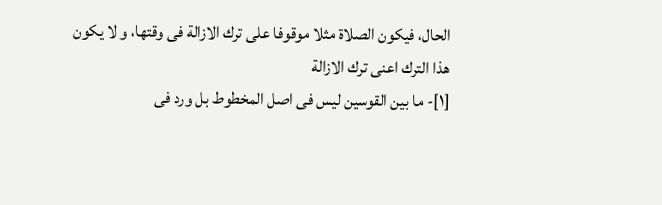الحال، فيكون الصلاة مثلا موقوفا على ترك الازالة فى وقتها، و لا يكون هذا الترك اعنى ترك الازالة
[١]- ما بين القوسين ليس فى اصل المخطوط بل ورد فى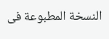النسخة المطبوعة فى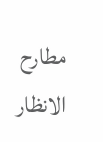مطارح الانظار